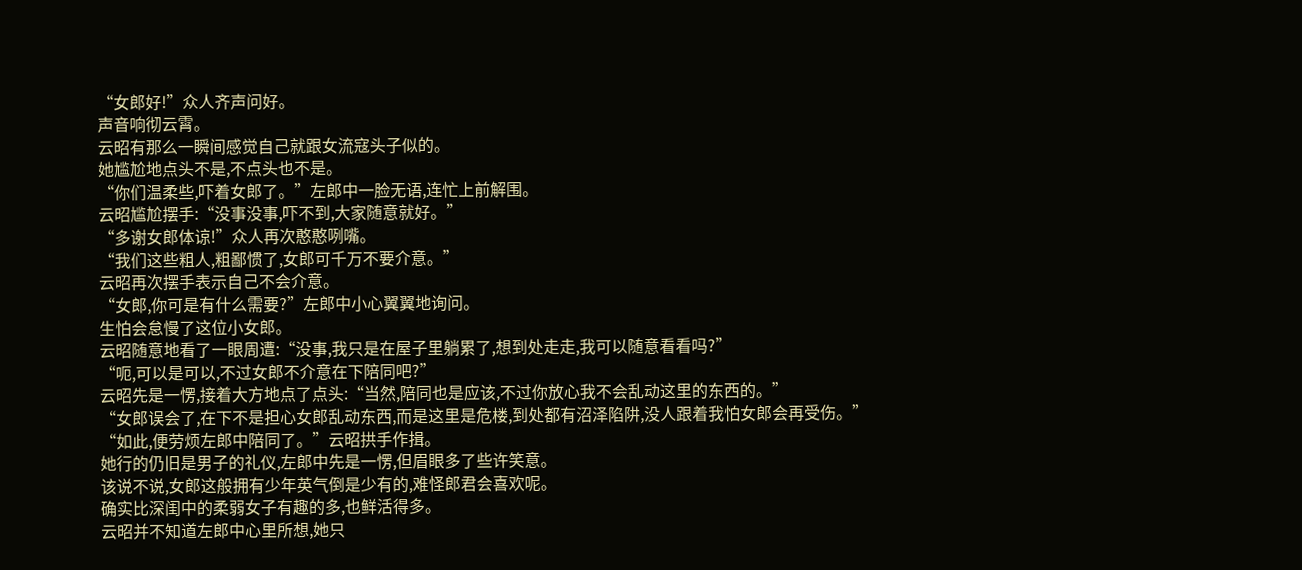“女郎好!”众人齐声问好。
声音响彻云霄。
云昭有那么一瞬间感觉自己就跟女流寇头子似的。
她尴尬地点头不是,不点头也不是。
“你们温柔些,吓着女郎了。”左郎中一脸无语,连忙上前解围。
云昭尴尬摆手:“没事没事,吓不到,大家随意就好。”
“多谢女郎体谅!”众人再次憨憨咧嘴。
“我们这些粗人,粗鄙惯了,女郎可千万不要介意。”
云昭再次摆手表示自己不会介意。
“女郎,你可是有什么需要?”左郎中小心翼翼地询问。
生怕会怠慢了这位小女郎。
云昭随意地看了一眼周遭:“没事,我只是在屋子里躺累了,想到处走走,我可以随意看看吗?”
“呃,可以是可以,不过女郎不介意在下陪同吧?”
云昭先是一愣,接着大方地点了点头:“当然,陪同也是应该,不过你放心我不会乱动这里的东西的。”
“女郎误会了,在下不是担心女郎乱动东西,而是这里是危楼,到处都有沼泽陷阱,没人跟着我怕女郎会再受伤。”
“如此,便劳烦左郎中陪同了。”云昭拱手作揖。
她行的仍旧是男子的礼仪,左郎中先是一愣,但眉眼多了些许笑意。
该说不说,女郎这般拥有少年英气倒是少有的,难怪郎君会喜欢呢。
确实比深闺中的柔弱女子有趣的多,也鲜活得多。
云昭并不知道左郎中心里所想,她只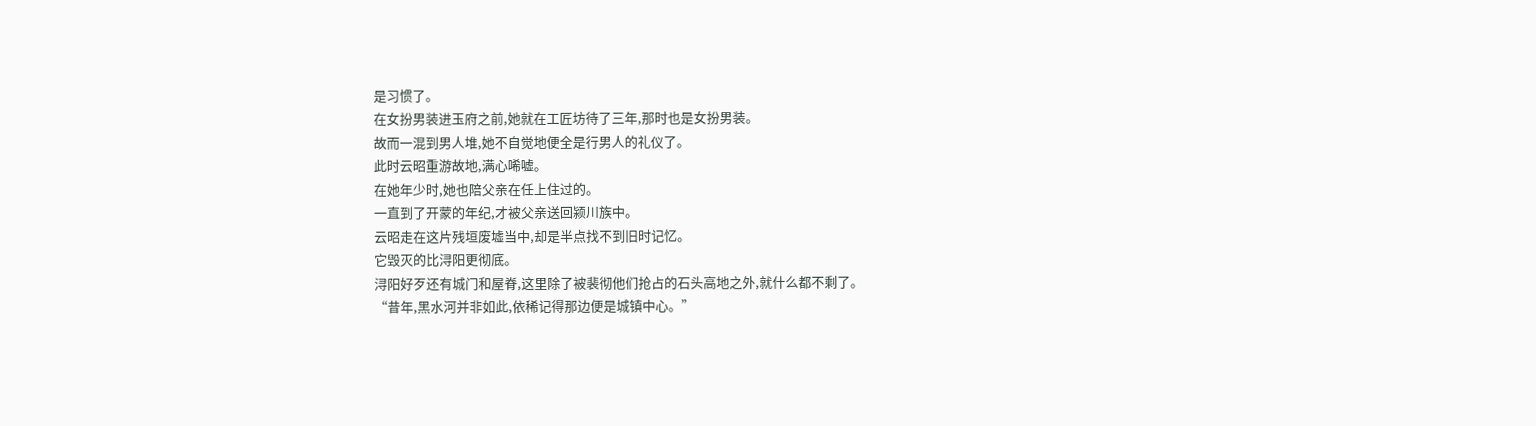是习惯了。
在女扮男装进玉府之前,她就在工匠坊待了三年,那时也是女扮男装。
故而一混到男人堆,她不自觉地便全是行男人的礼仪了。
此时云昭重游故地,满心唏嘘。
在她年少时,她也陪父亲在任上住过的。
一直到了开蒙的年纪,才被父亲送回颍川族中。
云昭走在这片残垣废墟当中,却是半点找不到旧时记忆。
它毁灭的比浔阳更彻底。
浔阳好歹还有城门和屋脊,这里除了被裴彻他们抢占的石头高地之外,就什么都不剩了。
“昔年,黑水河并非如此,依稀记得那边便是城镇中心。”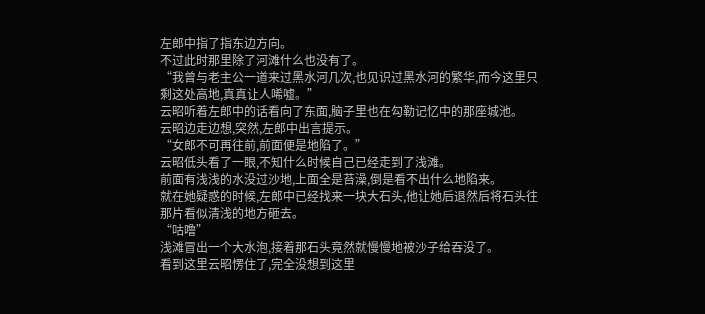左郎中指了指东边方向。
不过此时那里除了河滩什么也没有了。
“我曾与老主公一道来过黑水河几次,也见识过黑水河的繁华,而今这里只剩这处高地,真真让人唏嘘。”
云昭听着左郎中的话看向了东面,脑子里也在勾勒记忆中的那座城池。
云昭边走边想,突然,左郎中出言提示。
“女郎不可再往前,前面便是地陷了。”
云昭低头看了一眼,不知什么时候自己已经走到了浅滩。
前面有浅浅的水没过沙地,上面全是苔澡,倒是看不出什么地陷来。
就在她疑惑的时候,左郎中已经找来一块大石头,他让她后退然后将石头往那片看似清浅的地方砸去。
“咕噜”
浅滩冒出一个大水泡,接着那石头竟然就慢慢地被沙子给吞没了。
看到这里云昭愣住了,完全没想到这里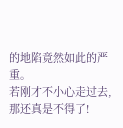的地陷竟然如此的严重。
若刚才不小心走过去,那还真是不得了!